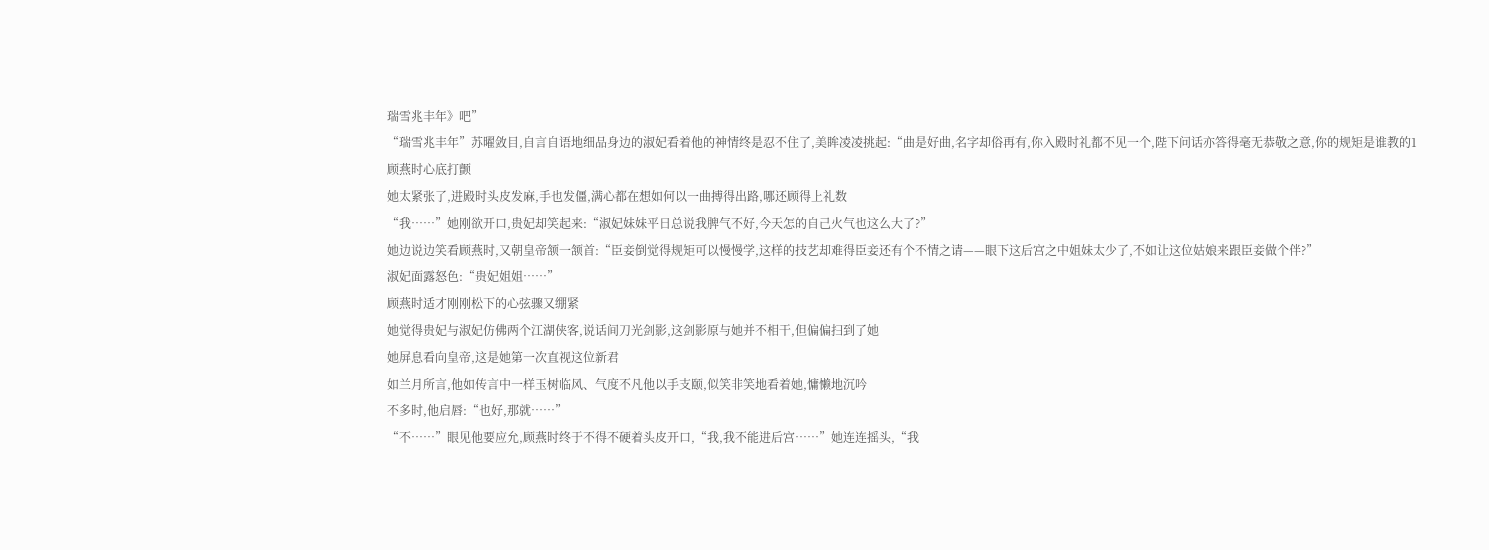瑞雪兆丰年》吧”
“瑞雪兆丰年”苏曜敛目,自言自语地细品身边的淑妃看着他的神情终是忍不住了,美眸凌凌挑起:“曲是好曲,名字却俗再有,你入殿时礼都不见一个,陛下问话亦答得毫无恭敬之意,你的规矩是谁教的1
顾燕时心底打颤
她太紧张了,进殿时头皮发麻,手也发僵,满心都在想如何以一曲搏得出路,哪还顾得上礼数
“我……”她刚欲开口,贵妃却笑起来:“淑妃妹妹平日总说我脾气不好,今天怎的自己火气也这么大了?”
她边说边笑看顾燕时,又朝皇帝颔一颔首:“臣妾倒觉得规矩可以慢慢学,这样的技艺却难得臣妾还有个不情之请——眼下这后宫之中姐妹太少了,不如让这位姑娘来跟臣妾做个伴?”
淑妃面露怒色:“贵妃姐姐……”
顾燕时适才刚刚松下的心弦骤又绷紧
她觉得贵妃与淑妃仿佛两个江湖侠客,说话间刀光剑影,这剑影原与她并不相干,但偏偏扫到了她
她屏息看向皇帝,这是她第一次直视这位新君
如兰月所言,他如传言中一样玉树临风、气度不凡他以手支颐,似笑非笑地看着她,慵懒地沉吟
不多时,他启唇:“也好,那就……”
“不……”眼见他要应允,顾燕时终于不得不硬着头皮开口,“我,我不能进后宫……”她连连摇头,“我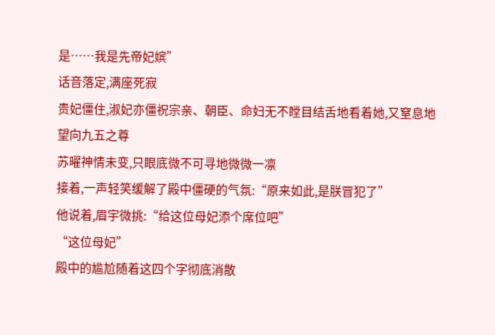是……我是先帝妃嫔”
话音落定,满座死寂
贵妃僵住,淑妃亦僵祝宗亲、朝臣、命妇无不瞠目结舌地看着她,又窒息地望向九五之尊
苏曜神情未变,只眼底微不可寻地微微一凛
接着,一声轻笑缓解了殿中僵硬的气氛:“原来如此,是朕冒犯了”
他说着,眉宇微挑:“给这位母妃添个席位吧”
“这位母妃”
殿中的尴尬随着这四个字彻底消散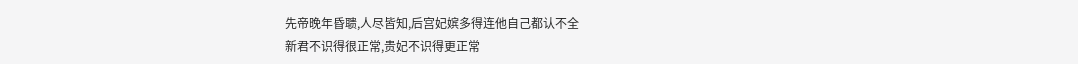先帝晚年昏聩,人尽皆知,后宫妃嫔多得连他自己都认不全
新君不识得很正常,贵妃不识得更正常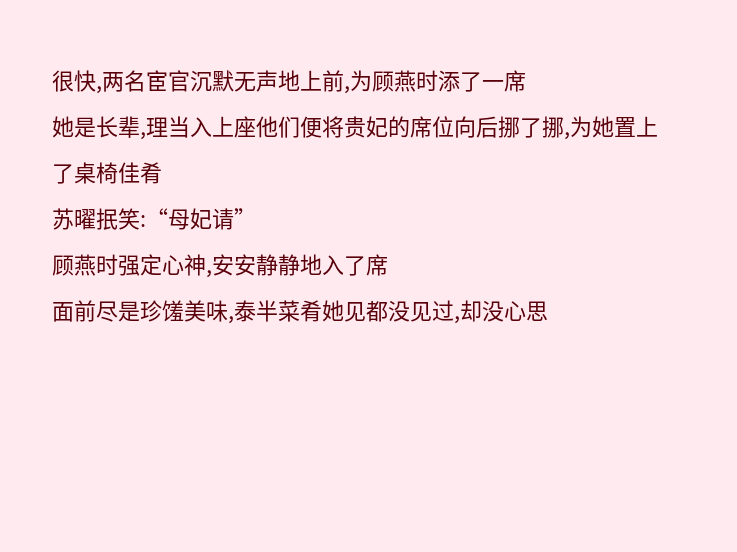很快,两名宦官沉默无声地上前,为顾燕时添了一席
她是长辈,理当入上座他们便将贵妃的席位向后挪了挪,为她置上了桌椅佳肴
苏曜抿笑:“母妃请”
顾燕时强定心神,安安静静地入了席
面前尽是珍馐美味,泰半菜肴她见都没见过,却没心思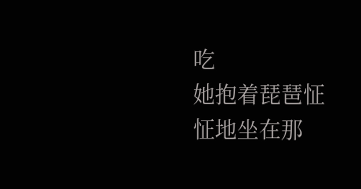吃
她抱着琵琶怔怔地坐在那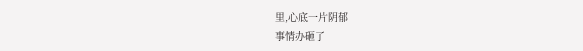里,心底一片阴郁
事情办砸了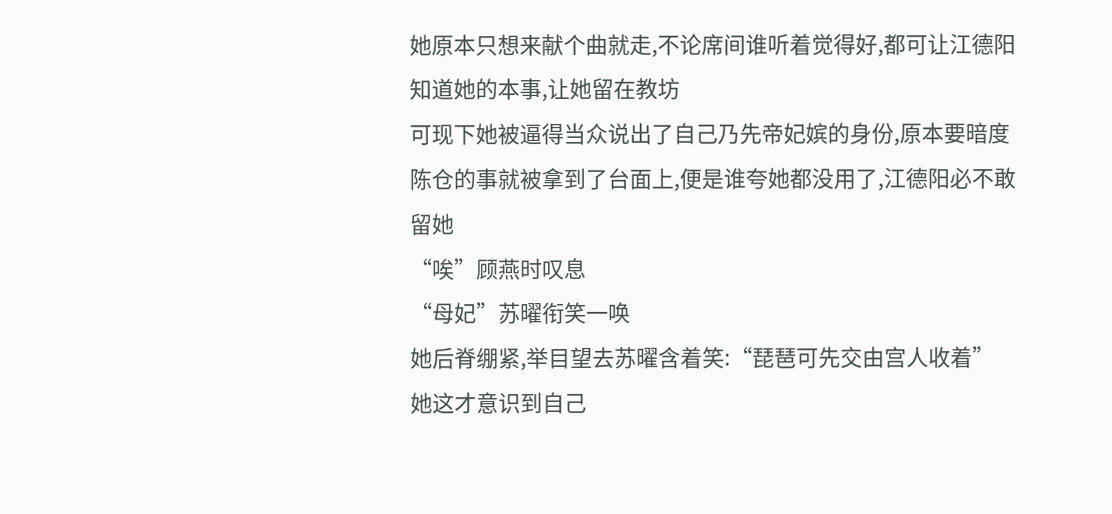她原本只想来献个曲就走,不论席间谁听着觉得好,都可让江德阳知道她的本事,让她留在教坊
可现下她被逼得当众说出了自己乃先帝妃嫔的身份,原本要暗度陈仓的事就被拿到了台面上,便是谁夸她都没用了,江德阳必不敢留她
“唉”顾燕时叹息
“母妃”苏曜衔笑一唤
她后脊绷紧,举目望去苏曜含着笑:“琵琶可先交由宫人收着”
她这才意识到自己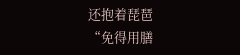还抱着琵琶
“免得用膳